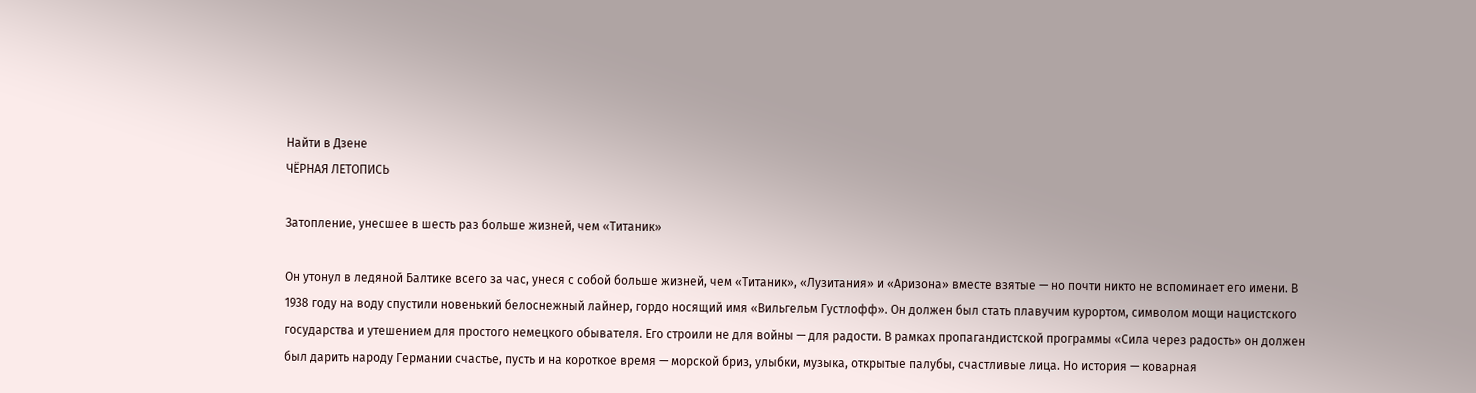Найти в Дзене
ЧЁРНАЯ ЛЕТОПИСЬ

Затопление, унесшее в шесть раз больше жизней, чем «Титаник»

Он утонул в ледяной Балтике всего за час, унеся с собой больше жизней, чем «Титаник», «Лузитания» и «Аризона» вместе взятые — но почти никто не вспоминает его имени. В 1938 году на воду спустили новенький белоснежный лайнер, гордо носящий имя «Вильгельм Густлофф». Он должен был стать плавучим курортом, символом мощи нацистского государства и утешением для простого немецкого обывателя. Его строили не для войны — для радости. В рамках пропагандистской программы «Сила через радость» он должен был дарить народу Германии счастье, пусть и на короткое время — морской бриз, улыбки, музыка, открытые палубы, счастливые лица. Но история — коварная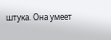штука. Она умеет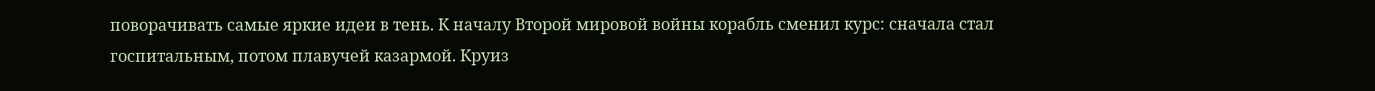поворачивать самые яркие идеи в тень. К началу Второй мировой войны корабль сменил курс: сначала стал госпитальным, потом плавучей казармой. Круиз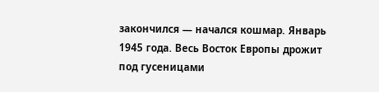закончился — начался кошмар. Январь 1945 года. Весь Восток Европы дрожит под гусеницами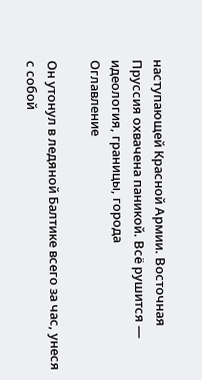наступающей Красной Армии. Восточная Пруссия охвачена паникой. Всё рушится — идеология, границы, города
Оглавление

Он утонул в ледяной Балтике всего за час, унеся с собой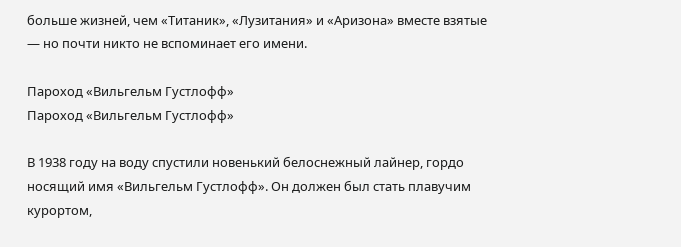больше жизней, чем «Титаник», «Лузитания» и «Аризона» вместе взятые — но почти никто не вспоминает его имени.

Пароход «Вильгельм Густлофф»
Пароход «Вильгельм Густлофф»

В 1938 году на воду спустили новенький белоснежный лайнер, гордо носящий имя «Вильгельм Густлофф». Он должен был стать плавучим курортом,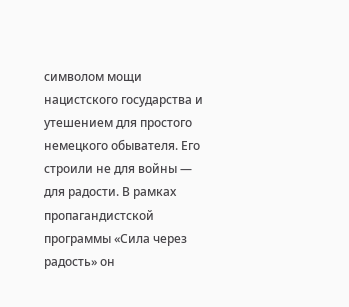символом мощи нацистского государства и утешением для простого немецкого обывателя. Его строили не для войны — для радости. В рамках пропагандистской программы «Сила через радость» он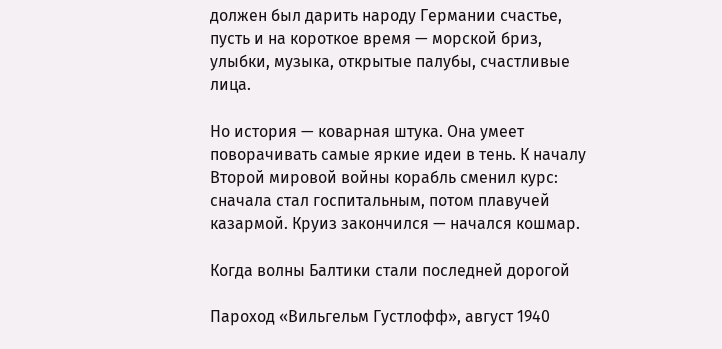должен был дарить народу Германии счастье, пусть и на короткое время — морской бриз, улыбки, музыка, открытые палубы, счастливые лица.

Но история — коварная штука. Она умеет поворачивать самые яркие идеи в тень. К началу Второй мировой войны корабль сменил курс: сначала стал госпитальным, потом плавучей казармой. Круиз закончился — начался кошмар.

Когда волны Балтики стали последней дорогой

Пароход «Вильгельм Густлофф», август 1940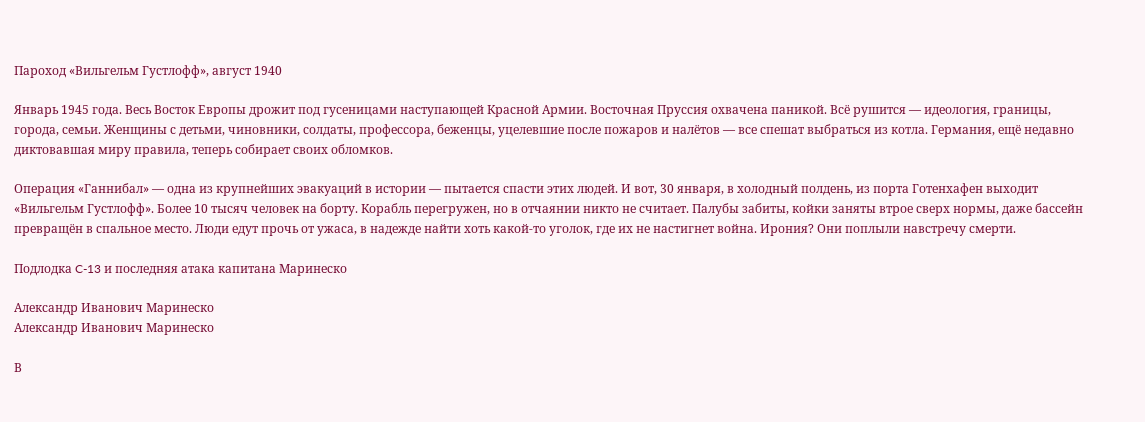Пароход «Вильгельм Густлофф», август 1940

Январь 1945 года. Весь Восток Европы дрожит под гусеницами наступающей Красной Армии. Восточная Пруссия охвачена паникой. Всё рушится — идеология, границы, города, семьи. Женщины с детьми, чиновники, солдаты, профессора, беженцы, уцелевшие после пожаров и налётов — все спешат выбраться из котла. Германия, ещё недавно диктовавшая миру правила, теперь собирает своих обломков.

Операция «Ганнибал» — одна из крупнейших эвакуаций в истории — пытается спасти этих людей. И вот, 30 января, в холодный полдень, из порта Готенхафен выходит «Вильгельм Густлофф». Более 10 тысяч человек на борту. Корабль перегружен, но в отчаянии никто не считает. Палубы забиты, койки заняты втрое сверх нормы, даже бассейн превращён в спальное место. Люди едут прочь от ужаса, в надежде найти хоть какой-то уголок, где их не настигнет война. Ирония? Они поплыли навстречу смерти.

Подлодка C-13 и последняя атака капитана Маринеско

Александр Иванович Маринеско
Александр Иванович Маринеско

В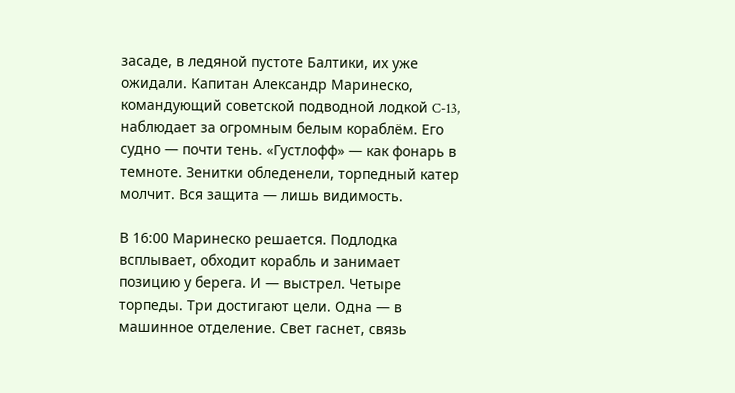засаде, в ледяной пустоте Балтики, их уже ожидали. Капитан Александр Маринеско, командующий советской подводной лодкой C-13, наблюдает за огромным белым кораблём. Его судно — почти тень. «Густлофф» — как фонарь в темноте. Зенитки обледенели, торпедный катер молчит. Вся защита — лишь видимость.

В 16:00 Маринеско решается. Подлодка всплывает, обходит корабль и занимает позицию у берега. И — выстрел. Четыре торпеды. Три достигают цели. Одна — в машинное отделение. Свет гаснет, связь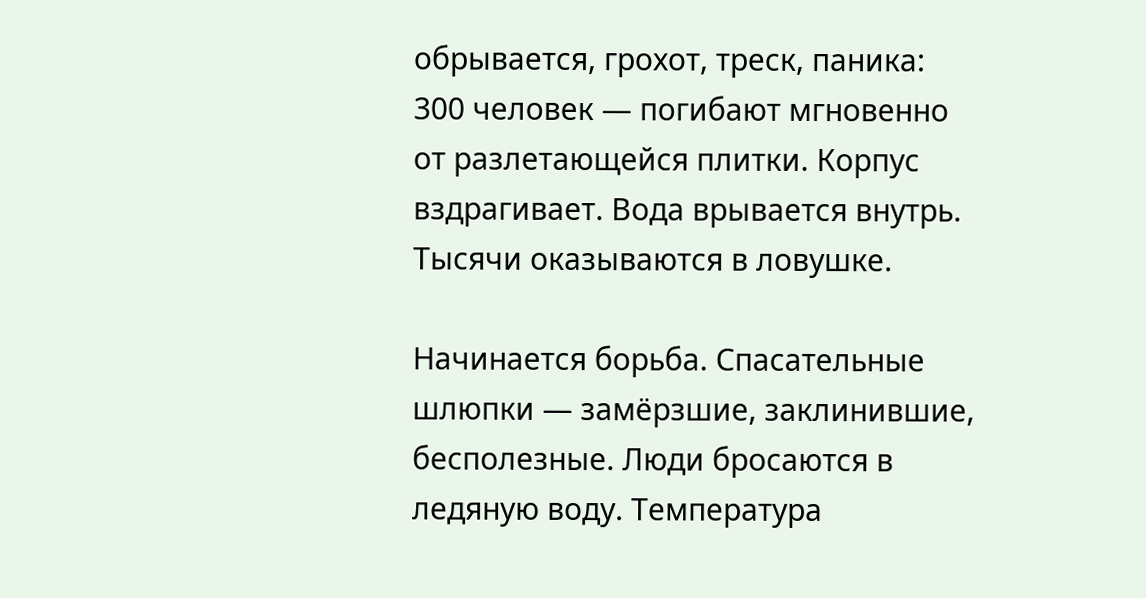обрывается, грохот, треск, паника: 300 человек — погибают мгновенно от разлетающейся плитки. Корпус вздрагивает. Вода врывается внутрь. Тысячи оказываются в ловушке.

Начинается борьба. Спасательные шлюпки — замёрзшие, заклинившие, бесполезные. Люди бросаются в ледяную воду. Температура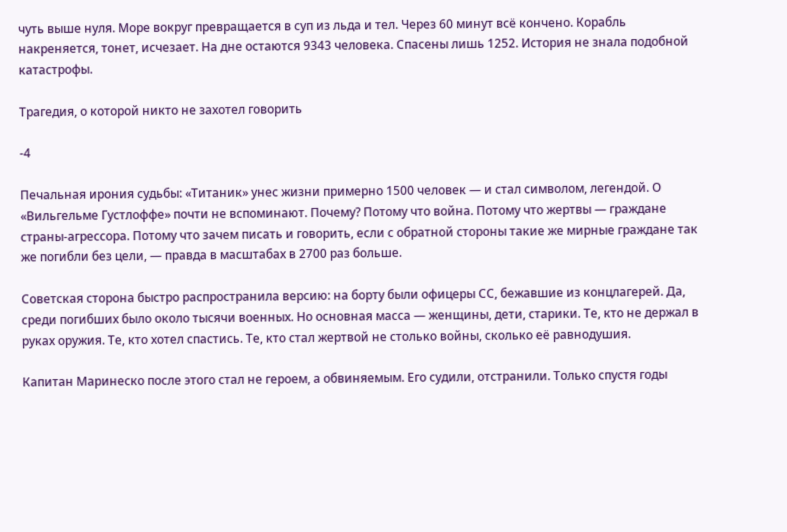чуть выше нуля. Море вокруг превращается в суп из льда и тел. Через 60 минут всё кончено. Корабль накреняется, тонет, исчезает. На дне остаются 9343 человека. Спасены лишь 1252. История не знала подобной катастрофы.

Трагедия, о которой никто не захотел говорить

-4

Печальная ирония судьбы: «Титаник» унес жизни примерно 1500 человек — и стал символом, легендой. О «Вильгельме Густлоффе» почти не вспоминают. Почему? Потому что война. Потому что жертвы — граждане страны-агрессора. Потому что зачем писать и говорить, если с обратной стороны такие же мирные граждане так же погибли без цели, — правда в масштабах в 2700 раз больше.

Советская сторона быстро распространила версию: на борту были офицеры СС, бежавшие из концлагерей. Да, среди погибших было около тысячи военных. Но основная масса — женщины, дети, старики. Те, кто не держал в руках оружия. Те, кто хотел спастись. Те, кто стал жертвой не столько войны, сколько её равнодушия.

Капитан Маринеско после этого стал не героем, а обвиняемым. Его судили, отстранили. Только спустя годы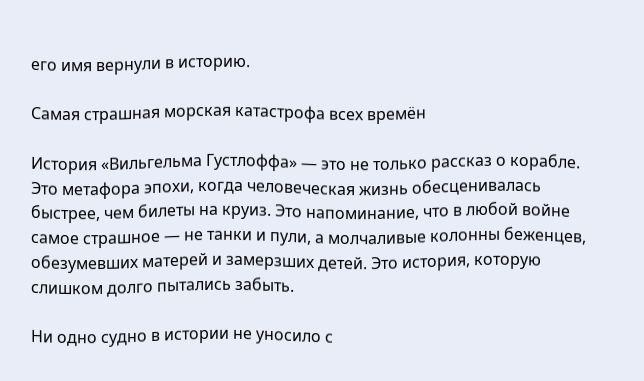его имя вернули в историю.

Самая страшная морская катастрофа всех времён

История «Вильгельма Густлоффа» — это не только рассказ о корабле. Это метафора эпохи, когда человеческая жизнь обесценивалась быстрее, чем билеты на круиз. Это напоминание, что в любой войне самое страшное — не танки и пули, а молчаливые колонны беженцев, обезумевших матерей и замерзших детей. Это история, которую слишком долго пытались забыть.

Ни одно судно в истории не уносило с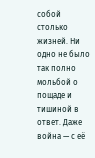собой столько жизней. Ни одно не было так полно мольбой о пощаде и тишиной в ответ. Даже война — с её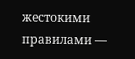жестокими правилами —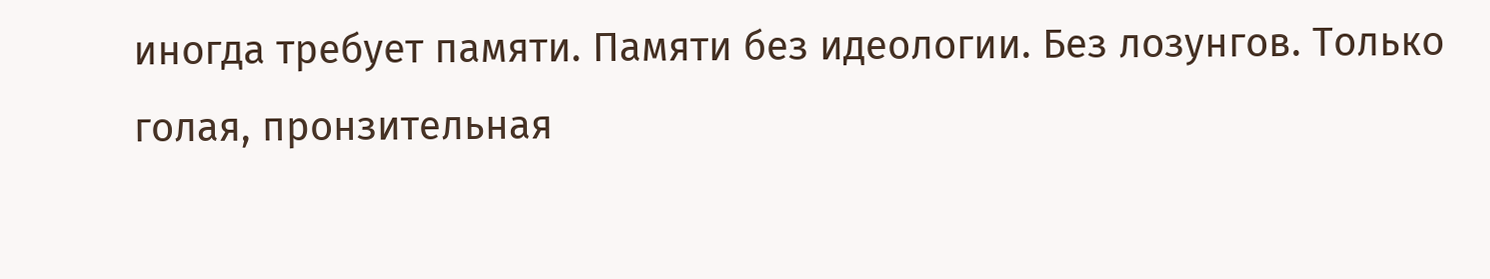иногда требует памяти. Памяти без идеологии. Без лозунгов. Только голая, пронзительная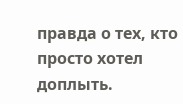правда о тех, кто просто хотел доплыть.